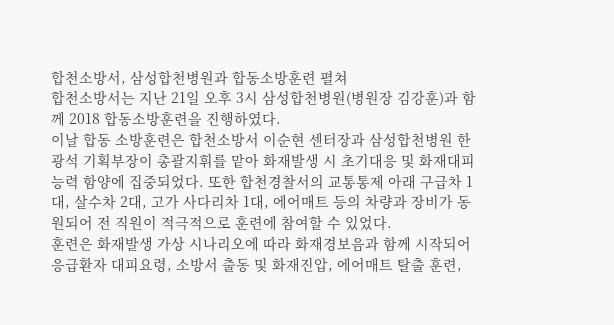합천소방서, 삼성합천병원과 합동소방훈련 펼쳐
합천소방서는 지난 21일 오후 3시 삼성합천병원(병원장 김강훈)과 함께 2018 합동소방훈련을 진행하였다.
이날 합동 소방훈련은 합천소방서 이순현 센터장과 삼성합천병원 한광석 기획부장이 총괄지휘를 맡아 화재발생 시 초기대응 및 화재대피능력 함양에 집중되었다. 또한 합천경찰서의 교통통제 아래 구급차 1대, 살수차 2대, 고가 사다리차 1대, 에어매트 등의 차량과 장비가 동원되어 전 직원이 적극적으로 훈련에 참여할 수 있었다.
훈련은 화재발생 가상 시나리오에 따라 화재경보음과 함께 시작되어 응급환자 대피요령, 소방서 출동 및 화재진압, 에어매트 탈출 훈련,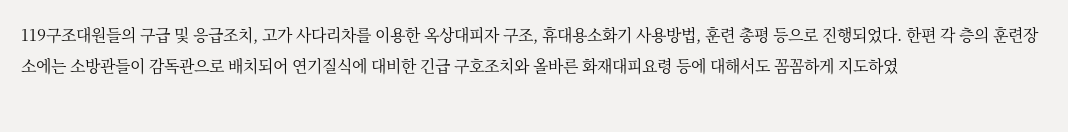119구조대원들의 구급 및 응급조치, 고가 사다리차를 이용한 옥상대피자 구조, 휴대용소화기 사용방법, 훈련 총평 등으로 진행되었다. 한편 각 층의 훈련장소에는 소방관들이 감독관으로 배치되어 연기질식에 대비한 긴급 구호조치와 올바른 화재대피요령 등에 대해서도 꼼꼼하게 지도하였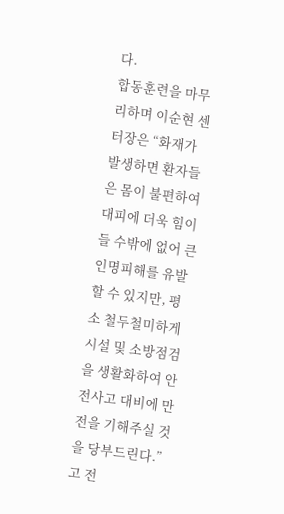다.
합동훈련을 마무리하며 이순현 센터장은 “화재가 발생하면 환자들은 몸이 불편하여 대피에 더욱 힘이 들 수밖에 없어 큰 인명피해를 유발할 수 있지만, 평소 철두철미하게 시설 및 소방점검을 생활화하여 안전사고 대비에 만전을 기해주실 것을 당부드린다.”고 전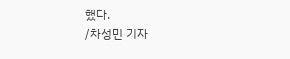했다.
/차성민 기자